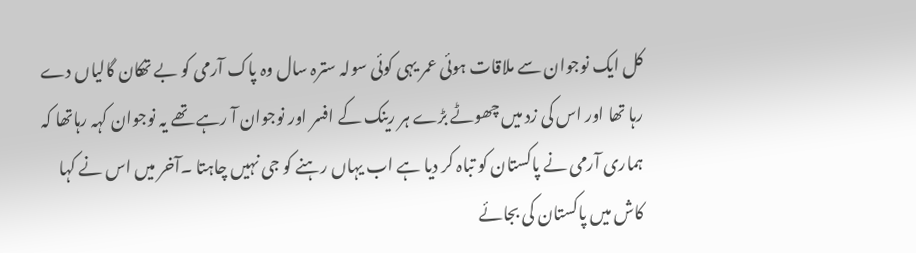کل ایک نوجوان سے ملاقات ہوئی عمر یہی کوئی سولہ سترہ سال وہ پاک آرمی کو بے تھکان گالیاں دے رہا تھا اور اس کی زد میں چھوٹے بڑے ہر رینک کے افسر اور نوجوان آ رہے تھے یہ نوجوان کہہ رہاتھا کہ ہماری آرمی نے پاکستان کو تباہ کر دیا ہے اب یہاں رہنے کو جی نہیں چاہتا ۔آخر میں اس نے کہا کاش میں پاکستان کی بجائے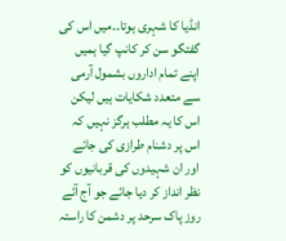انڈیا کا شہری ہوتا۔۔میں اس کی گفتگو سن کر کانپ گیا ہمیں اپنے تمام اداروں بشمول آرمی سے متعدد شکایات ہیں لیکن اس کا یہ مطلب ہرگز نہیں کہ اس پر دشنام طرازی کی جائے اور ان شہیدوں کی قربانیوں کو نظر انداز کر دیا جائے جو آج آئے روز پاک سرحد پر دشمن کا راستہ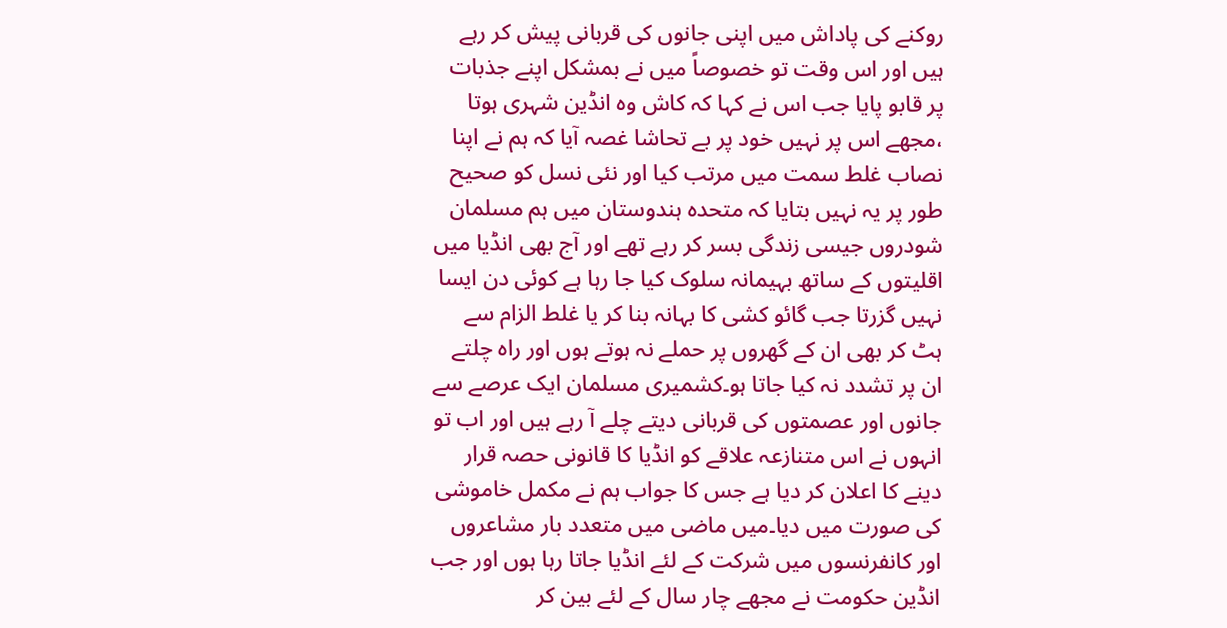روکنے کی پاداش میں اپنی جانوں کی قربانی پیش کر رہے ہیں اور اس وقت تو خصوصاً میں نے بمشکل اپنے جذبات پر قابو پایا جب اس نے کہا کہ کاش وہ انڈین شہری ہوتا ،مجھے اس پر نہیں خود پر بے تحاشا غصہ آیا کہ ہم نے اپنا نصاب غلط سمت میں مرتب کیا اور نئی نسل کو صحیح طور پر یہ نہیں بتایا کہ متحدہ ہندوستان میں ہم مسلمان شودروں جیسی زندگی بسر کر رہے تھے اور آج بھی انڈیا میں اقلیتوں کے ساتھ بہیمانہ سلوک کیا جا رہا ہے کوئی دن ایسا نہیں گزرتا جب گائو کشی کا بہانہ بنا کر یا غلط الزام سے ہٹ کر بھی ان کے گھروں پر حملے نہ ہوتے ہوں اور راہ چلتے ان پر تشدد نہ کیا جاتا ہو۔کشمیری مسلمان ایک عرصے سے جانوں اور عصمتوں کی قربانی دیتے چلے آ رہے ہیں اور اب تو انہوں نے اس متنازعہ علاقے کو انڈیا کا قانونی حصہ قرار دینے کا اعلان کر دیا ہے جس کا جواب ہم نے مکمل خاموشی کی صورت میں دیا۔میں ماضی میں متعدد بار مشاعروں اور کانفرنسوں میں شرکت کے لئے انڈیا جاتا رہا ہوں اور جب انڈین حکومت نے مجھے چار سال کے لئے بین کر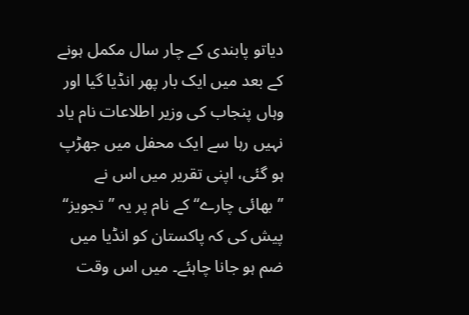دیاتو پابندی کے چار سال مکمل ہونے کے بعد میں ایک بار پھر انڈیا گیا اور وہاں پنجاب کی وزیر اطلاعات نام یاد نہیں رہا سے ایک محفل میں جھڑپ ہو گئی، اپنی تقریر میں اس نے ’’بھائی چارے‘‘ کے نام پر یہ ’’تجویز‘‘ پیش کی کہ پاکستان کو انڈیا میں ضم ہو جانا چاہئے۔ میں اس وقت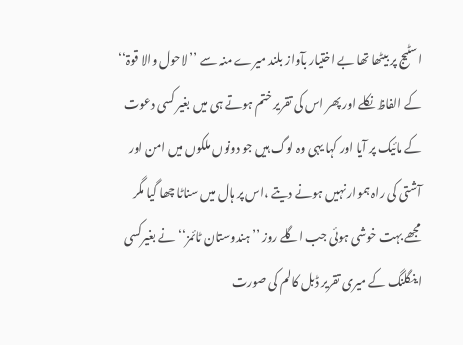اسٹیج پر بیٹھا تھا بے اختیار بآواز بلند میرے منہ سے ’’لاحول والا قوۃ‘‘ کے الفاظ نکلے اور پھر اس کی تقریر ختم ہوتے ہی میں بغیر کسی دعوت کے مائیک پر آیا اور کہا یہی وہ لوگ ہیں جو دونوں ملکوں میں امن اور آشتی کی راہ ہموار نہیں ہونے دیتے ،اس پر ہال میں سناٹا چھا گیا مگر مجھے بہت خوشی ہوئی جب اگلے روز ’’ہندوستان ٹائمز‘‘ نے بغیرکسی اینگلنگ کے میری تقریر ڈبل کالم کی صورت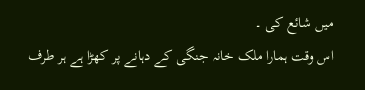میں شائع کی ۔
اس وقت ہمارا ملک خانہ جنگی کے دہانے پر کھڑا ہے ہر طرف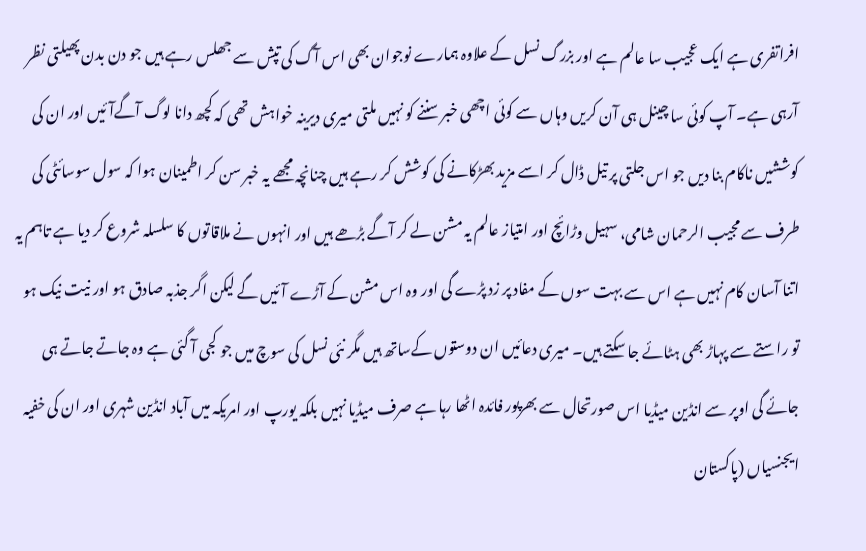افراتفری ہے ایک عجیب سا عالم ہے اور بزرگ نسل کے علاوہ ہمارے نوجوان بھی اس آگ کی تپش سے جھلس رہے ہیں جو دن بدن پھیلتی نظر آرہی ہے۔ آپ کوئی سا چینل ہی آن کریں وہاں سے کوئی اچھی خبر سننے کو نہیں ملتی میری دیرینہ خواہش تھی کہ کچھ دانا لوگ آگےآئیں اور ان کی کوششیں ناکام بنا دیں جو اس جلتی پر تیل ڈال کر اسے مزید بھڑکانے کی کوشش کر رہے ہیں چنانچہ مجھے یہ خبر سن کر اطمینان ہوا کہ سول سوسائٹی کی طرف سے مجیب الرحمان شامی، سہیل وڑائچ اور امتیاز عالم یہ مشن لے کر آگے بڑھے ہیں اور انہوں نے ملاقاتوں کا سلسلہ شروع کر دیا ہے تاہم یہ اتنا آسان کام نہیں ہے اس سے بہت سوں کے مفاد پر زد پڑے گی اور وہ اس مشن کے آڑے آئیں گے لیکن اگر جذبہ صادق ہو اور نیت نیک ہو تو راستے سے پہاڑ بھی ہٹائے جا سکتے ہیں۔ میری دعائیں ان دوستوں کےساتھ ہیں مگر نئی نسل کی سوچ میں جو کجی آ گئی ہے وہ جاتے جاتے ہی جائے گی اوپر سے انڈین میڈیا اس صورتحال سے بھرپور فائدہ اٹھا رہا ہے صرف میڈیا نہیں بلکہ یورپ اور امریکہ میں آباد انڈین شہری اور ان کی خفیہ ایجنسیاں (پاکستان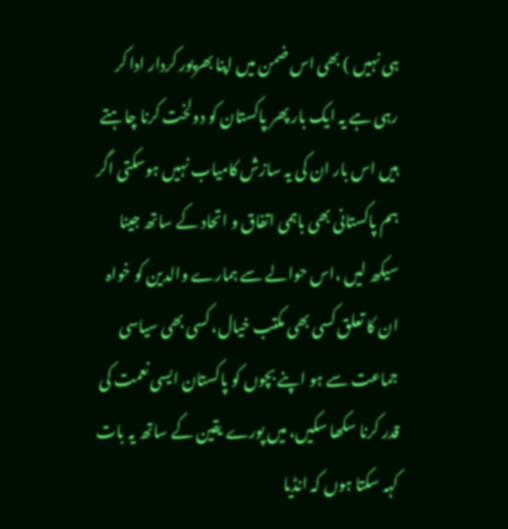ہی نہیں ) بھی اس ضمن میں اپنا بھرپور کردار ادا کر رہی ہے یہ ایک بار پھر پاکستان کو دولخت کرنا چاہتے ہیں اس بار ان کی یہ سازش کامیاب نہیں ہوسکتی اگر ہم پاکستانی بھی باہمی اتفاق و اتحاد کے ساتھ جینا سیکھ لیں ،اس حوالے سے ہمارے والدین کو خواہ ان کا تعلق کسی بھی مکتب خیال، کسی بھی سیاسی جماعت سے ہو اپنے بچوں کو پاکستان ایسی نعمت کی قدر کرنا سکھا سکیں، میں پورے یقین کے ساتھ یہ بات کہہ سکتا ہوں کہ انڈیا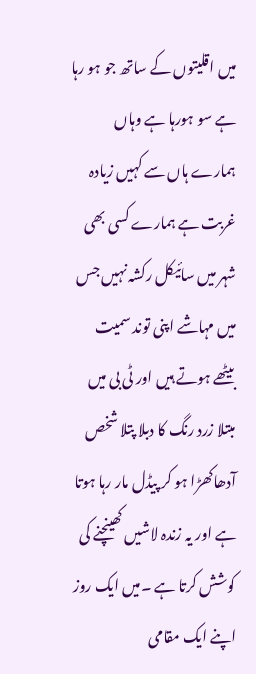میں اقلیتوں کے ساتھ جو ہو رہا ہے سو ہورہا ہے وہاں ہمارے ہاں سے کہیں زیادہ غربت ہے ہمارے کسی بھی شہر میں سائیکل رکشہ نہیں جس میں مہاشے اپنی توند سمیت بیٹھے ہوتے ہیں اور ٹی بی میں مبتلا زرد رنگ کا دبلا پتلا شخص آدھاکھڑا ہو کر پیڈل مار رہا ہوتا ہے اور یہ زندہ لاشیں کھینچنے کی کوشش کرتا ہے ۔میں ایک روز اپنے ایک مقامی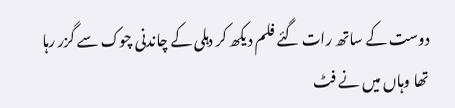دوست کے ساتھ رات گئے فلم دیکھ کر دہلی کے چاندنی چوک سے گزر رہا تھا وہاں میں نے فٹ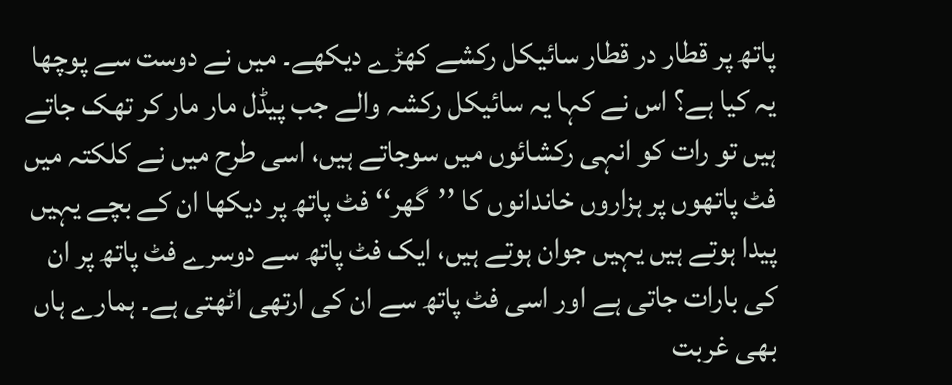پاتھ پر قطار در قطار سائیکل رکشے کھڑے دیکھے۔ میں نے دوست سے پوچھا یہ کیا ہے؟ اس نے کہا یہ سائیکل رکشہ والے جب پیڈل مار مار کر تھک جاتے ہیں تو رات کو انہی رکشائوں میں سوجاتے ہیں، اسی طرح میں نے کلکتہ میں فٹ پاتھوں پر ہزاروں خاندانوں کا ’’گھر‘‘ فٹ پاتھ پر دیکھا ان کے بچے یہیں پیدا ہوتے ہیں یہیں جوان ہوتے ہیں، ایک فٹ پاتھ سے دوسرے فٹ پاتھ پر ان کی بارات جاتی ہے اور اسی فٹ پاتھ سے ان کی ارتھی اٹھتی ہے۔ ہمارے ہاں بھی غربت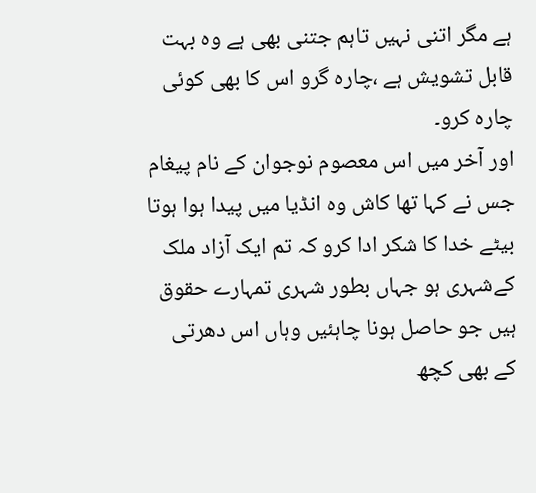ہے مگر اتنی نہیں تاہم جتنی بھی ہے وہ بہت قابل تشویش ہے ،چارہ گرو اس کا بھی کوئی چارہ کرو۔
اور آخر میں اس معصوم نوجوان کے نام پیغام جس نے کہا تھا کاش وہ انڈیا میں پیدا ہوا ہوتا بیٹے خدا کا شکر ادا کرو کہ تم ایک آزاد ملک کےشہری ہو جہاں بطور شہری تمہارے حقوق ہیں جو حاصل ہونا چاہئیں وہاں اس دھرتی کے بھی کچھ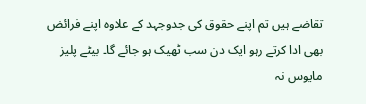تقاضے ہیں تم اپنے حقوق کی جدوجہد کے علاوہ اپنے فرائض بھی ادا کرتے رہو ایک دن سب ٹھیک ہو جائے گا۔ بیٹے پلیز مایوس نہ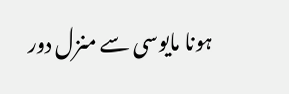ہونا مایوسی سے منزل دور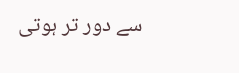سے دور تر ہوتی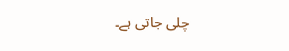چلی جاتی ہے۔